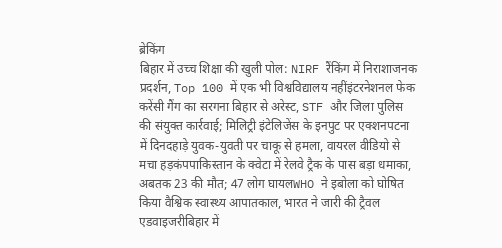ब्रेकिंग
बिहार में उच्च शिक्षा की खुली पोल: NIRF रैंकिंग में निराशाजनक प्रदर्शन, Top 100 में एक भी विश्वविद्यालय नहींइंटरनेशनल फेक करेंसी गैंग का सरगना बिहार से अरेस्ट, STF और जिला पुलिस की संयुक्त कार्रवाई; मिलिट्री इंटेलिजेंस के इनपुट पर एक्शनपटना में दिनदहाड़े युवक-युवती पर चाकू से हमला, वायरल वीडियो से मचा हड़कंपपाकिस्तान के क्वेटा में रेलवे ट्रैक के पास बड़ा धमाका, अबतक 23 की मौत; 47 लोग घायलWHO ने इबोला को घोषित किया वैश्विक स्वास्थ्य आपातकाल, भारत ने जारी की ट्रैवल एडवाइजरीबिहार में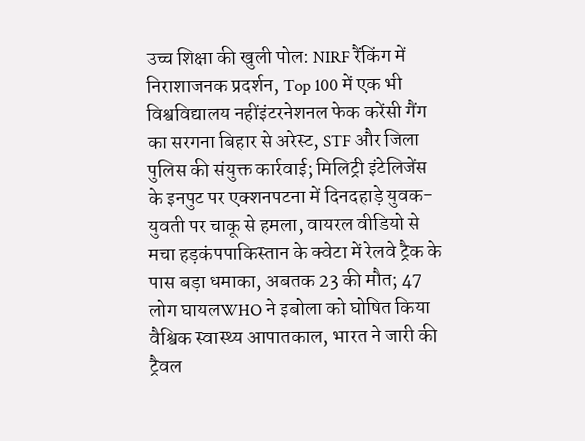उच्च शिक्षा की खुली पोल: NIRF रैंकिंग में निराशाजनक प्रदर्शन, Top 100 में एक भी विश्वविद्यालय नहींइंटरनेशनल फेक करेंसी गैंग का सरगना बिहार से अरेस्ट, STF और जिला पुलिस की संयुक्त कार्रवाई; मिलिट्री इंटेलिजेंस के इनपुट पर एक्शनपटना में दिनदहाड़े युवक-युवती पर चाकू से हमला, वायरल वीडियो से मचा हड़कंपपाकिस्तान के क्वेटा में रेलवे ट्रैक के पास बड़ा धमाका, अबतक 23 की मौत; 47 लोग घायलWHO ने इबोला को घोषित किया वैश्विक स्वास्थ्य आपातकाल, भारत ने जारी की ट्रैवल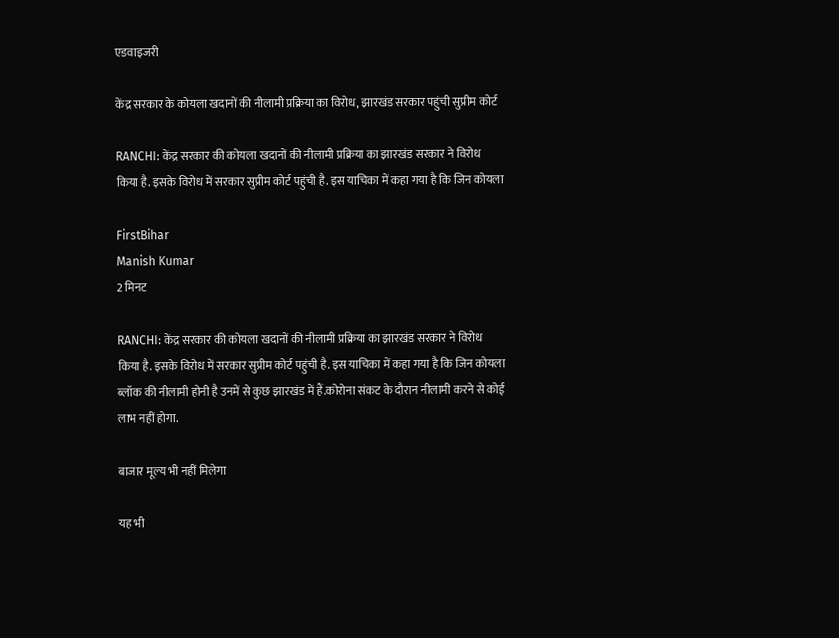एडवाइजरी

केंद्र सरकार के कोयला खदानों की नीलामी प्रक्रिया का विरोध, झारखंड सरकार पहुंची सुप्रीम कोर्ट

RANCHI: केंद्र सरकार की कोयला खदानों की नीलामी प्रक्रिया का झारखंड सरकार ने विरोध किया है. इसके विरोध में सरकार सुप्रीम कोर्ट पहुंची है. इस याचिका में कहा गया है कि जिन कोयला

FirstBihar
Manish Kumar
2 मिनट

RANCHI: केंद्र सरकार की कोयला खदानों की नीलामी प्रक्रिया का झारखंड सरकार ने विरोध किया है. इसके विरोध में सरकार सुप्रीम कोर्ट पहुंची है. इस याचिका में कहा गया है कि जिन कोयला ब्लॉक की नीलामी होनी है उनमें से कुछ झारखंड में हैं.कोरोना संकट के दौरान नीलामी करने से कोई लाभ नहीं होगा.

बाजार मूल्य भी नहीं मिलेगा

यह भी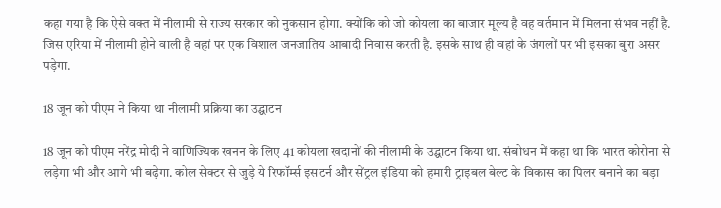कहा गया है कि ऐसे वक्त में नीलामी से राज्य सरकार को नुकसान होगा. क्योंकि को जो कोयला का बाजार मूल्य है वह वर्तमान में मिलना संभव नहीं है. जिस एरिया में नीलामी होने वाली है वहां पर एक विशाल जनजातिय आबादी निवास करती है. इसके साथ ही वहां के जंगलों पर भी इसका बुरा असर पड़ेगा.

18 जून को पीएम ने किया था नीलामी प्रक्रिया का उद्घाटन

18 जून को पीएम नरेंद्र मोदी ने वाणिज्यिक खनन के लिए 41 कोयला खदानों की नीलामी के उद्घाटन किया था. संबोधन में कहा था कि भारत कोरोना से लड़ेगा भी और आगे भी बढ़ेगा. कोल सेक्टर से जुड़े ये रिफॉर्म्स इसटर्न और सेंट्रल इंडिया को हमारी ट्राइबल बेल्ट के विकास का पिलर बनाने का बड़ा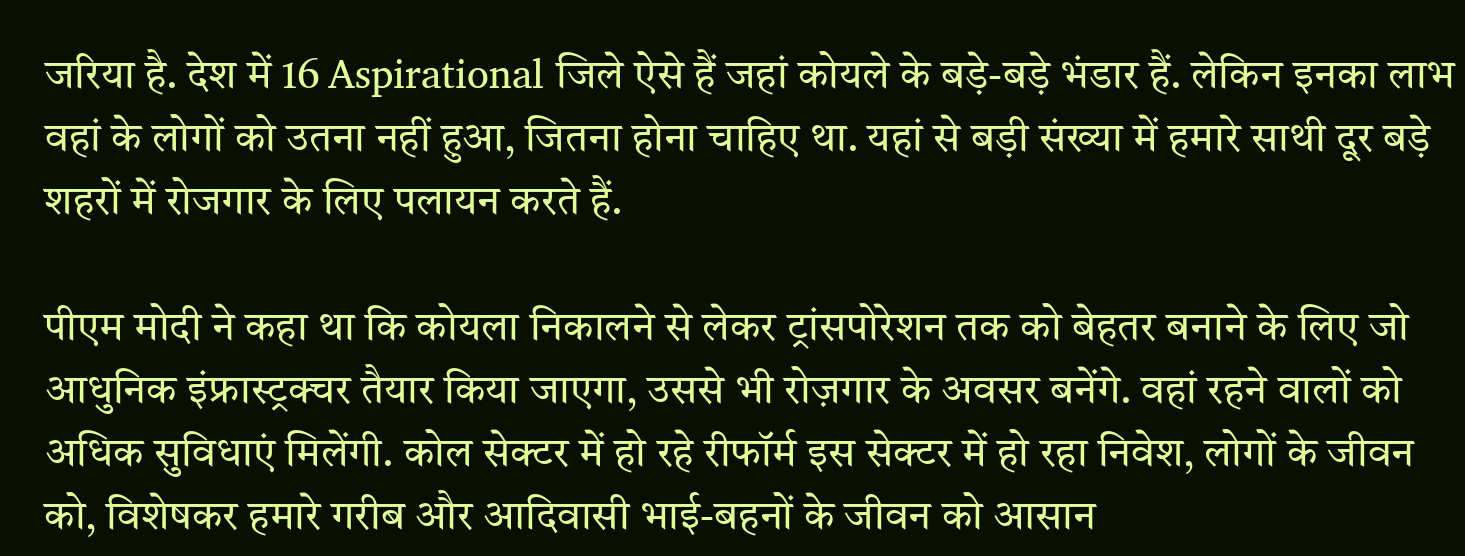जरिया है. देश में 16 Aspirational जिले ऐसे हैं जहां कोयले के बड़े-बड़े भंडार हैं. लेकिन इनका लाभ वहां के लोगों को उतना नहीं हुआ, जितना होना चाहिए था. यहां से बड़ी संख्या में हमारे साथी दूर बड़े शहरों में रोजगार के लिए पलायन करते हैं.

पीएम मोदी ने कहा था कि कोयला निकालने से लेकर ट्रांसपोरेशन तक को बेहतर बनाने के लिए जो आधुनिक इंफ्रास्ट्रक्चर तैयार किया जाएगा, उससे भी रोज़गार के अवसर बनेंगे. वहां रहने वालों को अधिक सुविधाएं मिलेंगी. कोल सेक्टर में हो रहे रीफॉर्म इस सेक्टर में हो रहा निवेश, लोगों के जीवन को, विशेषकर हमारे गरीब और आदिवासी भाई-बहनों के जीवन को आसान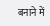बनाने में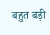बहुत बड़ी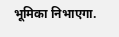भूमिका निभाएगा.